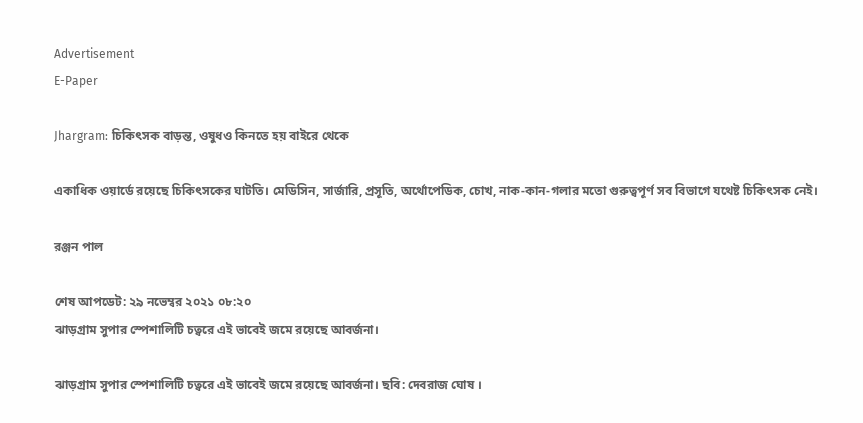Advertisement
E-Paper

Jhargram: চিকিৎসক বাড়ন্ত, ওষুধও কিনতে হয় বাইরে থেকে

একাধিক ওয়ার্ডে রয়েছে চিকিৎসকের ঘাটতি। মেডিসিন, সার্জারি, প্রসূতি, অর্থোপেডিক, চোখ, নাক-কান-গলার মতো গুরুত্বপূর্ণ সব বিভাগে যথেষ্ট চিকিৎসক নেই।

রঞ্জন পাল

শেষ আপডেট: ২৯ নভেম্বর ২০২১ ০৮:২০
ঝাড়গ্রাম সুপার স্পেশালিটি চত্বরে এই ভাবেই জমে রয়েছে আবর্জনা।

ঝাড়গ্রাম সুপার স্পেশালিটি চত্বরে এই ভাবেই জমে রয়েছে আবর্জনা। ছবি: দেবরাজ ঘোষ ।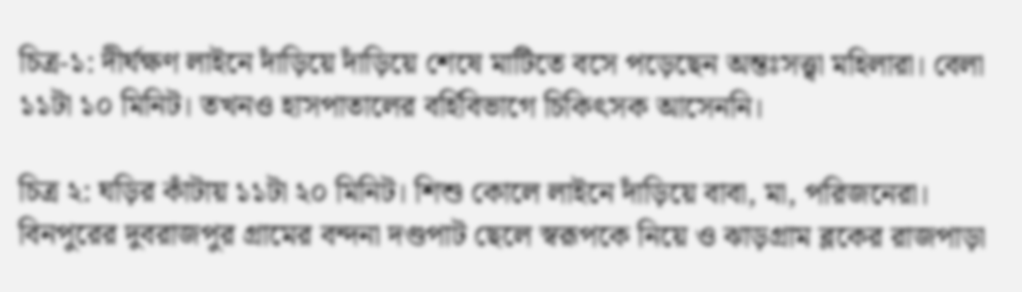চিত্র-১: দীর্ঘক্ষণ লাইনে দাঁড়িয়ে দাঁড়িয়ে শেষে মাটিতে বসে পড়েছেন অন্তঃসত্ত্বা মহিলারা। বেলা ১১টা ১০ মিনিট। তখনও হাসপাতালের বর্হিবিভাগে চিকিৎসক আসেননি।

চিত্র ২: ঘড়ির কাঁটায় ১১টা ২০ মিনিট। শিশু কোলে লাইনে দাঁড়িয়ে বাবা, মা, পরিজনেরা। বিনপুরের দুবরাজপুর গ্রামের বন্দনা দণ্ডপাট ছেলে স্বরূপকে নিয়ে ও ঝাড়গ্রাম ব্লকের রাজপাড়া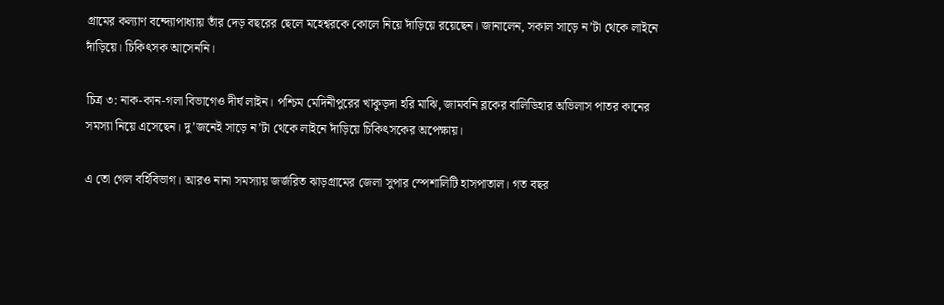গ্রামের কল্যাণ বন্দ্যোপাধ্যায় তাঁর দেড় বছরের ছেলে মহেশ্বরকে কোলে নিয়ে দাঁড়িয়ে রয়েছেন। জানালেন, সকাল সাড়ে ন’টা থেকে লাইনে দাঁড়িয়ে। চিকিৎসক আসেননি।

চিত্র ৩: নাক-কান-গলা বিভাগেও দীর্ঘ লাইন। পশ্চিম মেদিনীপুরের খাকুড়দা হরি মাঝি, জামবনি ব্লকের বালিডিহার অভিলাস পাতর কানের সমস্যা নিয়ে এসেছেন। দু’জনেই সাড়ে ন’টা থেকে লাইনে দাঁড়িয়ে চিকিৎসকের অপেক্ষায়।

এ তো গেল বর্হিবিভাগ। আরও নানা সমস্যায় জর্জরিত ঝাড়গ্রামের জেলা সুপার স্পেশালিটি হাসপাতাল। গত বছর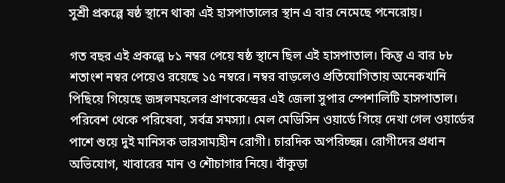সুশ্রী প্রকল্পে ষষ্ঠ স্থানে থাকা এই হাসপাতালের স্থান এ বার নেমেছে পনেরোয়।

গত বছর এই প্রকল্পে ৮১ নম্বর পেয়ে ষষ্ঠ স্থানে ছিল এই হাসপাতাল। কিন্তু এ বার ৮৮ শতাংশ নম্বর পেয়েও রয়েছে ১৫ নম্বরে। নম্বর বাড়লেও প্রতিযোগিতায় অনেকখানি পিছিয়ে গিয়েছে জঙ্গলমহলের প্রাণকেন্দ্রের এই জেলা সুপার স্পেশালিটি হাসপাতাল। পরিবেশ থেকে পরিষেবা, সর্বত্র সমস্যা। মেল মেডিসিন ওয়ার্ডে গিয়ে দেখা গেল ওয়ার্ডের পাশে শুয়ে দুই মানিসক ভারসাম্যহীন রোগী। চারদিক অপরিচ্ছন্ন। রোগীদের প্রধান অভিযোগ, খাবারের মান ও শৌচাগার নিয়ে। বাঁকুড়া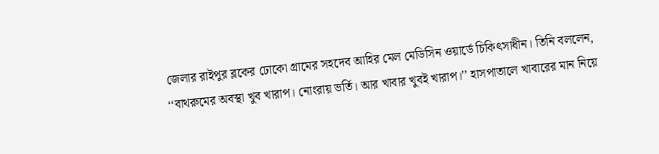জেলার রাইপুর ব্লকের ঢোকো গ্রামের সহদেব আহির মেল মেডিসিন ওয়ার্ডে চিকিৎসাধীন। তিনি বললেন, ‘‘বাথরুমের অবস্থা খুব খারাপ। নোংরায় ভর্তি। আর খাবার খুবই খারাপ।’’ হাসপাতালে খাবারের মান নিয়ে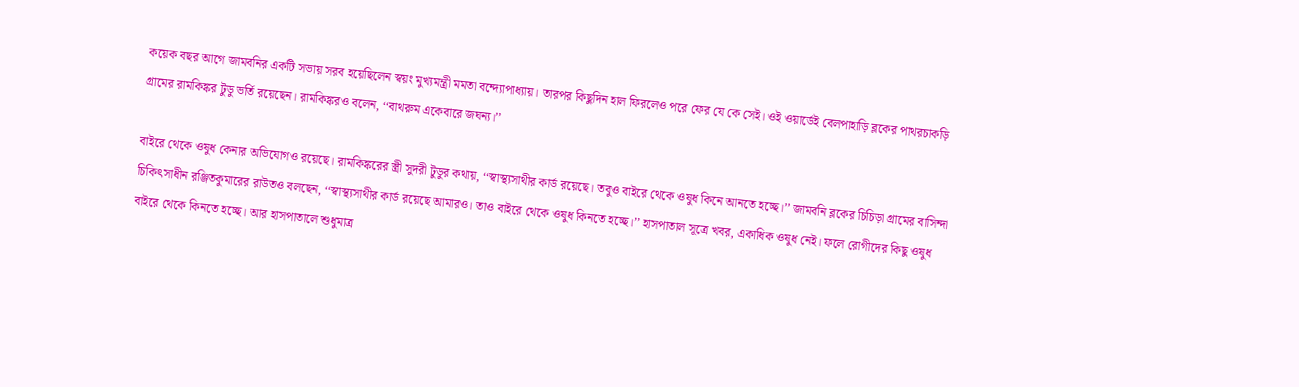কয়েক বছর আগে জামবনির একটি সভায় সরব হয়েছিলেন স্বয়ং মুখ্যমন্ত্রী মমতা বন্দ্যোপাধ্যায়। তারপর কিছুদিন হাল ফিরলেও পরে ফের যে কে সেই। ওই ওয়ার্ডেই বেলপাহাড়ি ব্লকের পাথরচাকড়ি গ্রামের রামকিঙ্কর টুডু ভর্তি রয়েছেন। রামকিঙ্করও বলেন, ‘‘বাথরুম একেবারে জঘন্য।’’

বাইরে থেকে ওষুধ কেনার অভিযোগও রয়েছে। রামকিঙ্করের স্ত্রী সুদরী টুডুর কথায়, ‘‘স্বাস্থ্যসাথীর কার্ড রয়েছে। তবুও বাইরে থেকে ওষুধ কিনে আনতে হচ্ছে।’’ জামবনি ব্লকের চিচিড়া গ্রামের বাসিন্দা চিকিৎসাধীন রঞ্জিতকুমারের রাউতও বলছেন, ‘‘স্বাস্থ্যসাথীর কার্ড রয়েছে আমারও। তাও বাইরে থেকে ওষুধ কিনতে হচ্ছে।’’ হাসপাতাল সূত্রে খবর, একাধিক ওষুধ নেই। ফলে রোগীদের কিছু ওষুধ বাইরে থেকে কিনতে হচ্ছে। আর হাসপাতালে শুধুমাত্র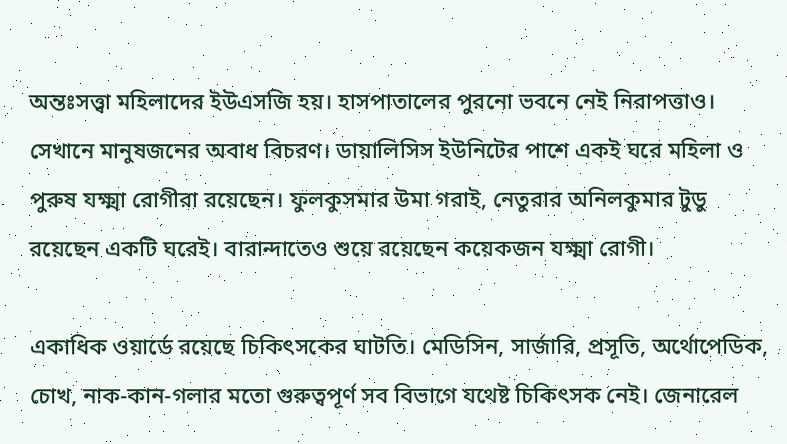অন্তঃসত্ত্বা মহিলাদের ইউএসজি হয়। হাসপাতালের পুরনো ভবনে নেই নিরাপত্তাও। সেখানে মানুষজনের অবাধ বিচরণ। ডায়ালিসিস ইউনিটের পাশে একই ঘরে মহিলা ও পুরুষ যক্ষ্মা রোগীরা রয়েছেন। ফুলকুসমার উমা গরাই, নেতুরার অনিলকুমার টুডু রয়েছেন একটি ঘরেই। বারান্দাতেও শুয়ে রয়েছেন কয়েকজন যক্ষ্মা রোগী।

একাধিক ওয়ার্ডে রয়েছে চিকিৎসকের ঘাটতি। মেডিসিন, সার্জারি, প্রসূতি, অর্থোপেডিক, চোখ, নাক-কান-গলার মতো গুরুত্বপূর্ণ সব বিভাগে যথেষ্ট চিকিৎসক নেই। জেনারেল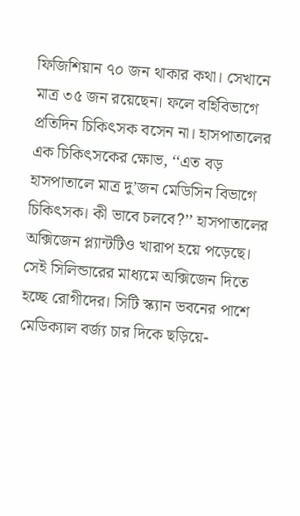ফিজিশিয়ান ৭০ জন থাকার কথা। সেখানে মাত্র ৩৫ জন রয়েছেন। ফলে বর্হিবিভাগে প্রতিদিন চিকিৎসক বসেন না। হাসপাতালের এক চিকিৎসকের ক্ষোভ, ‘‘এত বড় হাসপাতালে মাত্র দু’জন মেডিসিন বিভাগে চিকিৎসক। কী ভাবে চলবে?’’ হাসপাতালের অক্সিজেন প্ল্যান্টটিও খারাপ হয়ে পড়েছে। সেই সিলিন্ডারের মাধ্যমে অক্সিজেন দিতে হচ্ছে রোগীদের। সিটি স্ক্যান ভবনের পাশে মেডিক্যাল বর্জ্য চার দিকে ছড়িয়ে-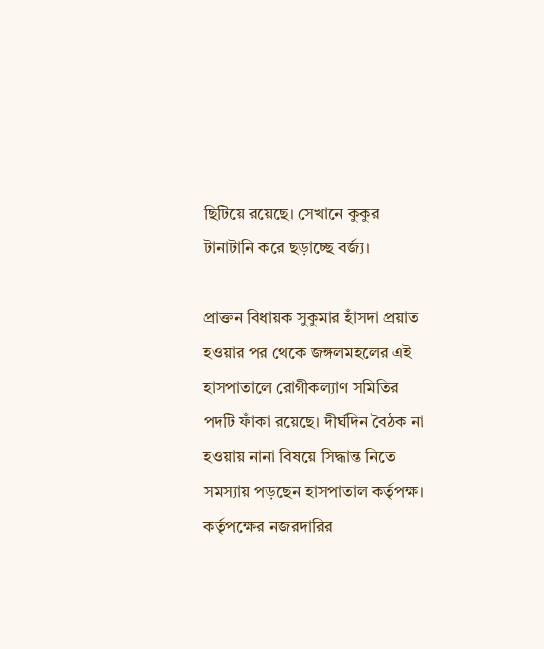ছিটিয়ে রয়েছে। সেখানে কুকুর টানাটানি করে ছড়াচ্ছে বর্জ্য।

প্রাক্তন বিধায়ক সুকুমার হাঁসদা প্রয়াত হওয়ার পর থেকে জঙ্গলমহলের এই হাসপাতালে রোগীকল্যাণ সমিতির পদটি ফাঁকা রয়েছে। দীর্ঘদিন বৈঠক না হওয়ায় নানা বিষয়ে সিদ্ধান্ত নিতে সমস্যায় পড়ছেন হাসপাতাল কর্তৃপক্ষ। কর্তৃপক্ষের নজরদারির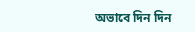অভাবে দিন দিন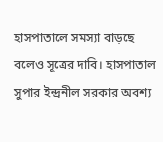হাসপাতালে সমস্যা বাড়ছে বলেও সূত্রের দাবি। হাসপাতাল সুপার ইন্দ্রনীল সরকার অবশ্য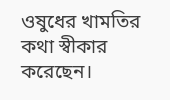ওষুধের খামতির কথা স্বীকার করেছেন।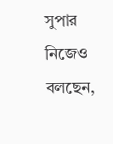সুপার নিজেও বলছেন,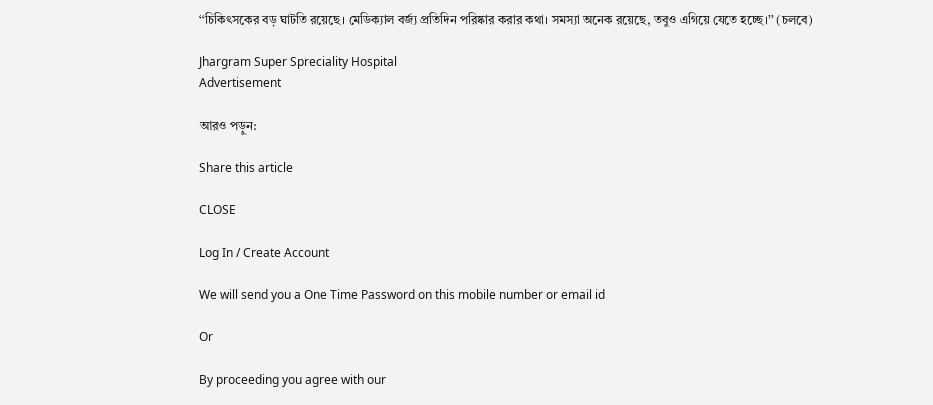‘‘চিকিৎসকের বড় ঘাটতি রয়েছে। মেডিক্যাল বর্জ্য প্রতিদিন পরিষ্কার করার কথা। সমস্যা অনেক রয়েছে, তবুও এগিয়ে যেতে হচ্ছে।’’ (চলবে)

Jhargram Super Spreciality Hospital
Advertisement

আরও পড়ুন:

Share this article

CLOSE

Log In / Create Account

We will send you a One Time Password on this mobile number or email id

Or

By proceeding you agree with our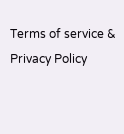Terms of service & Privacy Policy